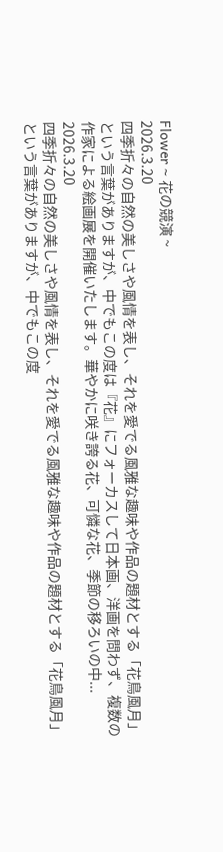Flower ~ 花の競演 ~
2026.3.20
四季折々の自然の美しさや風情を表し、それを愛でる風雅な趣味や作品の題材とする「花鳥風月」という言葉がありますが、中でもこの度は『花』にフォーカスして日本画、洋画を問わず、複数の作家による絵画展を開催いたします。華やかに咲き誇る花、可憐な花、季節の移ろいの中...
2026.3.20
四季折々の自然の美しさや風情を表し、それを愛でる風雅な趣味や作品の題材とする「花鳥風月」という言葉がありますが、中でもこの度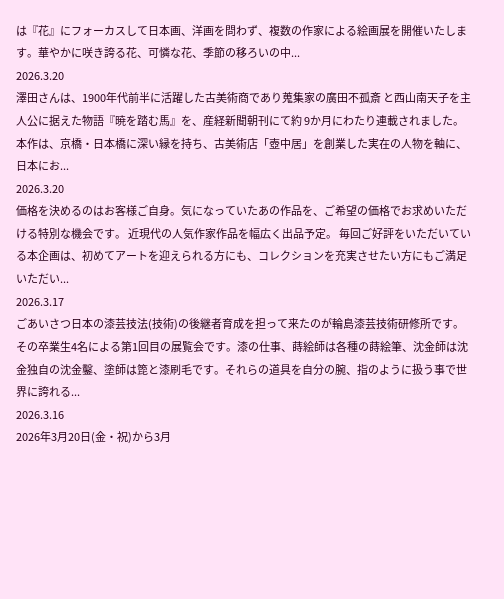は『花』にフォーカスして日本画、洋画を問わず、複数の作家による絵画展を開催いたします。華やかに咲き誇る花、可憐な花、季節の移ろいの中...
2026.3.20
澤田さんは、1900年代前半に活躍した古美術商であり蒐集家の廣田不孤斎 と西山南天子を主人公に据えた物語『暁を踏む馬』を、産経新聞朝刊にて約 9か月にわたり連載されました。 本作は、京橋・日本橋に深い縁を持ち、古美術店「壺中居」を創業した実在の人物を軸に、 日本にお...
2026.3.20
価格を決めるのはお客様ご自身。気になっていたあの作品を、ご希望の価格でお求めいただける特別な機会です。 近現代の人気作家作品を幅広く出品予定。 毎回ご好評をいただいている本企画は、初めてアートを迎えられる方にも、コレクションを充実させたい方にもご満足いただい...
2026.3.17
ごあいさつ日本の漆芸技法(技術)の後継者育成を担って来たのが輪島漆芸技術研修所です。その卒業生4名による第1回目の展覧会です。漆の仕事、蒔絵師は各種の蒔絵筆、沈金師は沈金独自の沈金鑿、塗師は箆と漆刷毛です。それらの道具を自分の腕、指のように扱う事で世界に誇れる...
2026.3.16
2026年3月20日(金・祝)から3月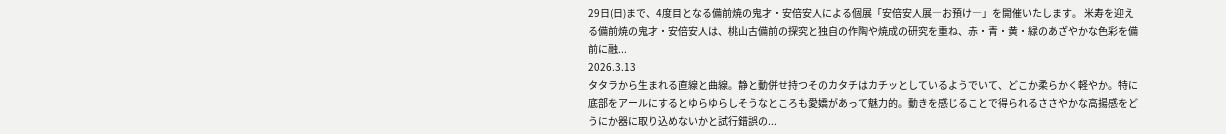29日(日)まで、4度目となる備前焼の鬼才・安倍安人による個展「安倍安人展―お預け―」を開催いたします。 米寿を迎える備前焼の鬼才・安倍安人は、桃山古備前の探究と独自の作陶や焼成の研究を重ね、赤・青・黄・緑のあざやかな色彩を備前に融...
2026.3.13
タタラから生まれる直線と曲線。静と動併せ持つそのカタチはカチッとしているようでいて、どこか柔らかく軽やか。特に底部をアールにするとゆらゆらしそうなところも愛嬌があって魅力的。動きを感じることで得られるささやかな高揚感をどうにか器に取り込めないかと試行錯誤の...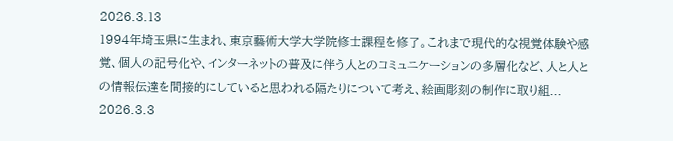2026.3.13
1994年埼玉県に生まれ、東京藝術大学大学院修士課程を修了。これまで現代的な視覚体験や感覚、個人の記号化や、インターネットの普及に伴う人とのコミュニケーションの多層化など、人と人との情報伝達を間接的にしていると思われる隔たりについて考え、絵画彫刻の制作に取り組...
2026.3.3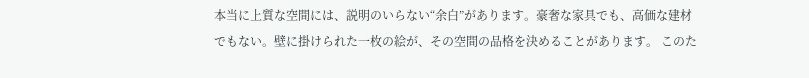本当に上質な空間には、説明のいらない“余白”があります。豪奢な家具でも、高価な建材でもない。壁に掛けられた一枚の絵が、その空間の品格を決めることがあります。 このた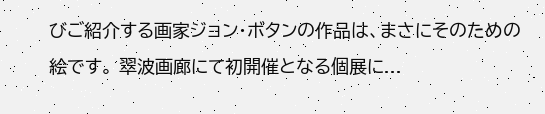びご紹介する画家ジョン・ボタンの作品は、まさにそのための絵です。 翠波画廊にて初開催となる個展に...